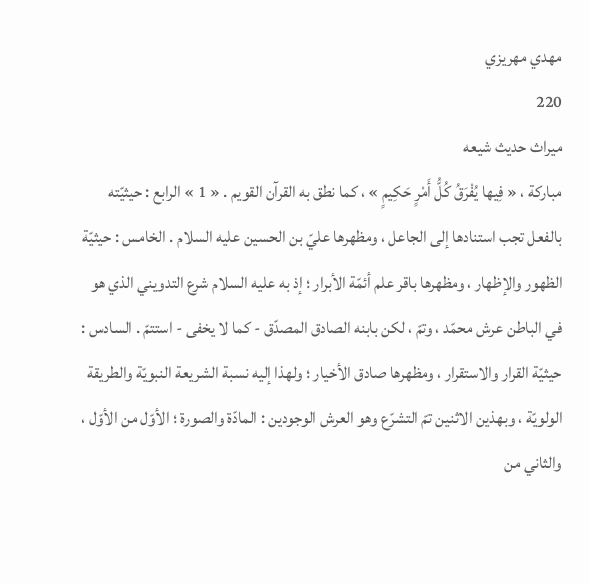مهدي مهريزي
220
ميراث حديث شيعه
مباركة ، « فِيها يُفْرَقُ كُلُّ أَمْرٍ حَكِيمٍ » ، كما نطق به القرآن القويم . « 1 » الرابع : حيثيّته بالفعل تجب استنادها إلى الجاعل ، ومظهرها عليّ بن الحسين عليه السلام . الخامس : حيثيّة الظهور والإظهار ، ومظهرها باقر علم أئمّة الأبرار ؛ إذ به عليه السلام شرع التدويني الذي هو في الباطن عرش محمّد ، وتمّ ، لكن بابنه الصادق المصدّق - كما لا يخفى - استتمّ . السادس : حيثيّة القرار والاستقرار ، ومظهرها صادق الأخيار ؛ ولهذا إليه نسبة الشريعة النبويّة والطريقة الولويّة ، وبهذين الاثنين تمّ التشرّع وهو العرش الوجودين : المادّة والصورة ؛ الأوّل من الأوّل ، والثاني من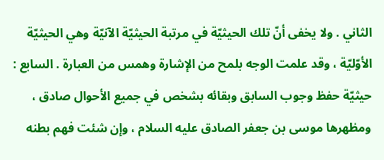الثاني . ولا يخفى أنّ تلك الحيثيّة في مرتبة الحيثيّة الآنيّة وهي الحيثيّة الأوّليّة ، وقد علمت الوجه بلمح من الإشارة وهمس من العبارة . السابع : حيثيّة حفظ وجوب السابق وبقائه بشخص في جميع الأحوال صادق ، ومظهرها موسى بن جعفر الصادق عليه السلام ، وإن شئت فهم بطنه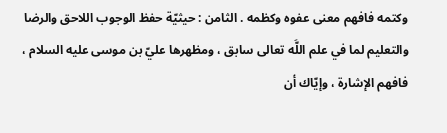وكتمه فافهم معنى عفوه وكظمه . الثامن : حيثيّة حفظ الوجوب اللاحق والرضا والتعليم لما في علم اللَّه تعالى سابق ، ومظهرها عليّ بن موسى عليه السلام ، فافهم الإشارة ، وإيّاك أن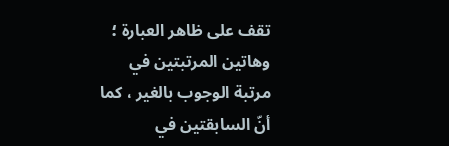تقف على ظاهر العبارة ؛ وهاتين المرتبتين في مرتبة الوجوب بالغير ، كما أنّ السابقتين في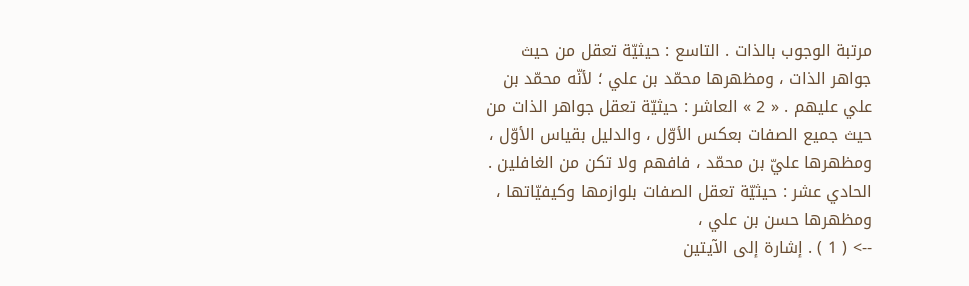مرتبة الوجوب بالذات . التاسع : حيثيّة تعقل من حيث جواهر الذات ، ومظهرها محمّد بن علي ؛ لأنّه محمّد بن علي عليهم . « 2 » العاشر : حيثيّة تعقل جواهر الذات من حيث جميع الصفات بعكس الأوّل ، والدليل بقياس الأوّل ، ومظهرها عليّ بن محمّد ، فافهم ولا تكن من الغافلين . الحادي عشر : حيثيّة تعقل الصفات بلوازمها وكيفيّاتها ، ومظهرها حسن بن علي ،
--> ( 1 ) . إشارة إلى الآيتين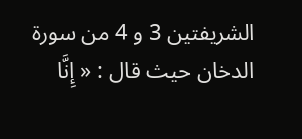الشريفتين 3 و 4 من سورة الدخان حيث قال : « إِنَّا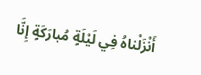أَنْزَلْناهُ فِي لَيْلَةٍ مُبارَكَةٍ إِنَّا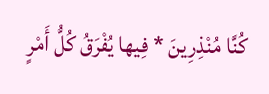كُنَّا مُنْذِرِينَ * فِيها يُفْرَقُ كُلُّ أَمْرٍ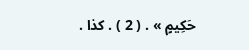حَكِيمٍ » . ( 2 ) . كذا .